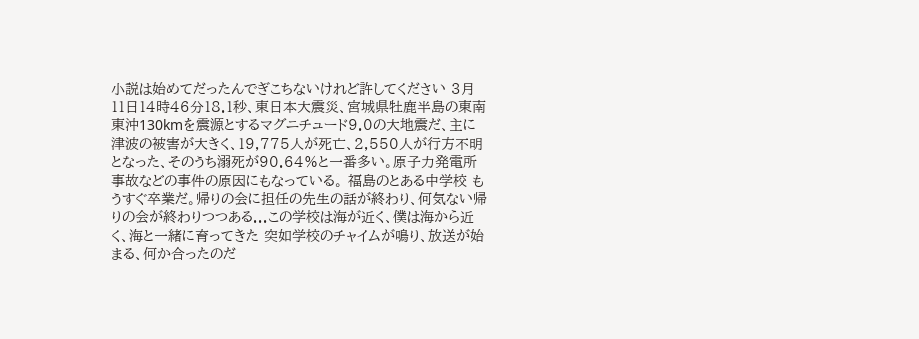小説は始めてだったんでぎこちないけれど許してください 3月11日14時46分18.1秒、東日本大震災、宮城県牡鹿半島の東南東沖130kmを震源とするマグニチュード9.0の大地震だ、主に津波の被害が大きく、19,775人が死亡、2,550人が行方不明となった、そのうち溺死が90.64%と一番多い。原子力発電所事故などの事件の原因にもなっている。 福島のとある中学校 もうすぐ卒業だ。帰りの会に担任の先生の話が終わり、何気ない帰りの会が終わりつつある...この学校は海が近く、僕は海から近く、海と一緒に育ってきた 突如学校のチャイムが鳴り、放送が始まる、何か合ったのだ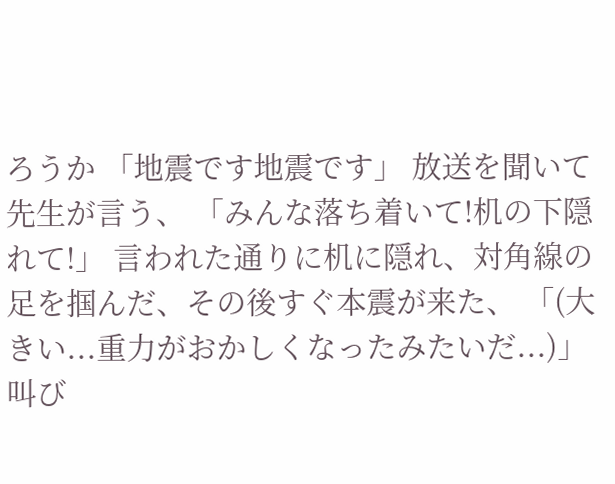ろうか 「地震です地震です」 放送を聞いて先生が言う、 「みんな落ち着いて!机の下隠れて!」 言われた通りに机に隠れ、対角線の足を掴んだ、その後すぐ本震が来た、 「(大きい...重力がおかしくなったみたいだ...)」 叫び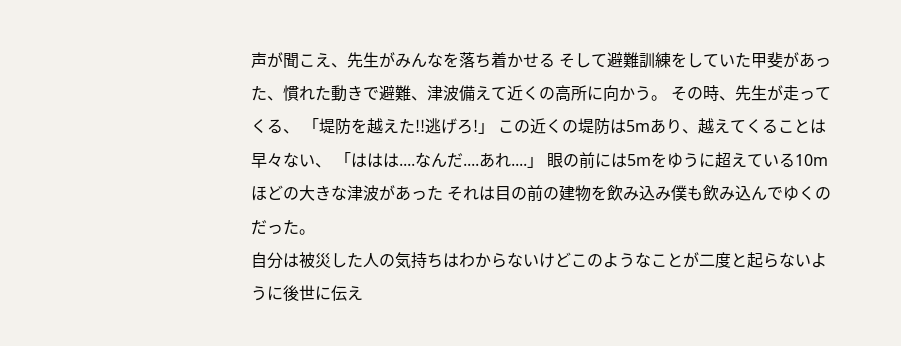声が聞こえ、先生がみんなを落ち着かせる そして避難訓練をしていた甲斐があった、慣れた動きで避難、津波備えて近くの高所に向かう。 その時、先生が走ってくる、 「堤防を越えた!!逃げろ!」 この近くの堤防は5mあり、越えてくることは早々ない、 「ははは....なんだ....あれ....」 眼の前には5mをゆうに超えている10mほどの大きな津波があった それは目の前の建物を飲み込み僕も飲み込んでゆくのだった。
自分は被災した人の気持ちはわからないけどこのようなことが二度と起らないように後世に伝え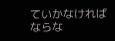ていかなければならな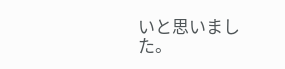いと思いました。